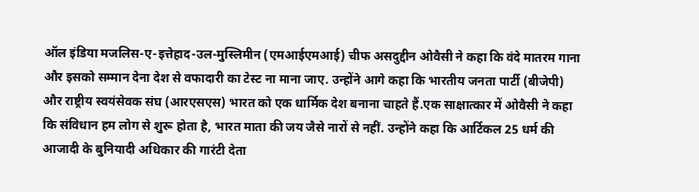ऑल इंडिया मजलिस-ए-इत्तेहाद-उल-मुस्लिमीन (एमआईएमआई) चीफ असदुद्दीन ओवैसी ने कहा कि वंदे मातरम गाना और इसको सम्मान देना देश से वफादारी का टेस्ट ना माना जाए. उन्होंने आगे कहा कि भारतीय जनता पार्टी (बीजेपी) और राष्ट्रीय स्वयंसेवक संघ (आरएसएस) भारत को एक धार्मिक देश बनाना चाहते हैं.एक साक्षात्कार में ओवैसी ने कहा कि संविधान हम लोग से शुरू होता है, भारत माता की जय जैसे नारों से नहीं. उन्होंने कहा कि आर्टिकल 25 धर्म की आजादी के बुनियादी अधिकार की गारंटी देता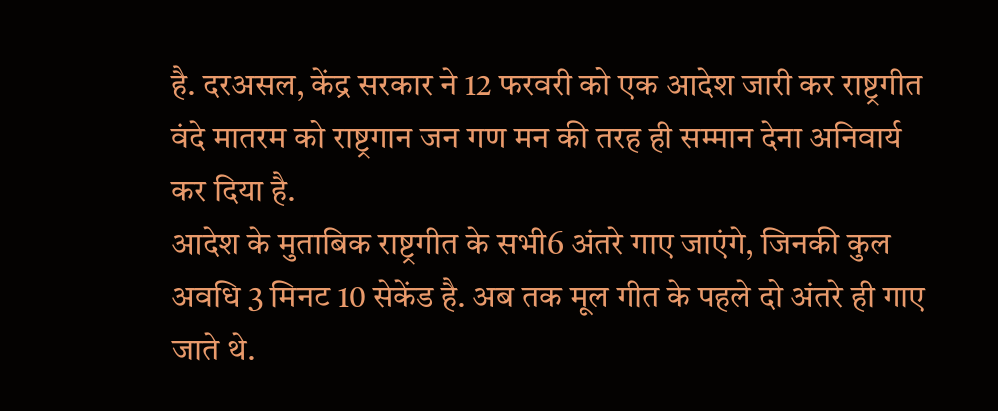है. दरअसल, केंद्र सरकार ने 12 फरवरी को एक आदेश जारी कर राष्ट्रगीत वंदे मातरम को राष्ट्रगान जन गण मन की तरह ही सम्मान देना अनिवार्य कर दिया है.
आदेश के मुताबिक राष्ट्रगीत के सभी6 अंतरे गाए जाएंगे, जिनकी कुल अवधि 3 मिनट 10 सेकेंड है. अब तक मूल गीत के पहले दो अंतरे ही गाए जाते थे.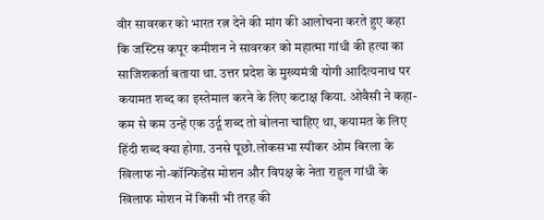वीर सावरकर को भारत रत्न देने की मांग की आलोचना करते हुए कहा कि जस्टिस कपूर कमीशन ने सावरकर को महात्मा गांधी की हत्या का साजिशकर्ता बताया था. उत्तर प्रदेश के मुख्यमंत्री योगी आदित्यनाथ पर कयामत शब्द का इस्तेमाल करने के लिए कटाक्ष किया. ओवैसी ने कहा- कम से कम उन्हें एक उर्दू शब्द तो बोलना चाहिए था, कयामत के लिए हिंदी शब्द क्या होगा. उनसे पूछो.लोकसभा स्पीकर ओम बिरला के खिलाफ नो-कॉन्फिडेंस मोशन और विपक्ष के नेता राहुल गांधी के खिलाफ मोशन में किसी भी तरह की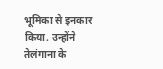भूमिका से इनकार किया. उन्होंने तेलंगाना के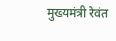मुख्यमंत्री रेवंत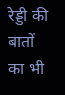रेड्डी की बातों का भी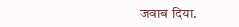जवाब दिया.